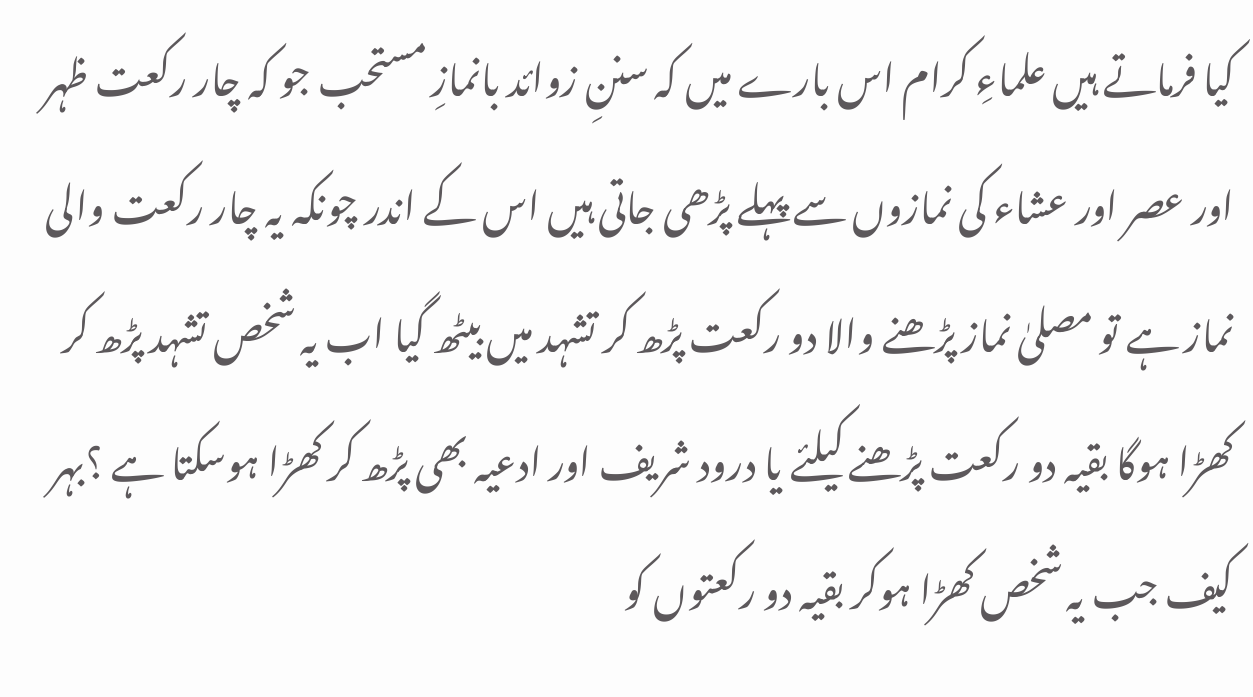کیا فرماتے ہیں علماءِ کرام اس بارے میں کہ سننِ زوائد بانمازِ مستحب جو کہ چار رکعت ظہر اور عصر اور عشاء کی نمازوں سے پہلے پڑھی جاتی ہیں اس کے اندر چونکہ یہ چار رکعت والی نماز ہے تو مصلیٰ نماز پڑھنے والا دو رکعت پڑھ کر تشہد میں بیٹھ گیا اب یہ شخص تشہد پڑھ کر کھڑا ہوگا بقیہ دو رکعت پڑھنے کیلئے یا درود شریف اور ادعیہ بھی پڑھ کر کھڑا ہوسکتا ہے ؟بہر کیف جب یہ شخص کھڑا ہوکر بقیہ دو رکعتوں کو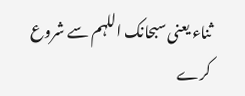ثناء یعنی سبحانک اللہم سے شروع کرے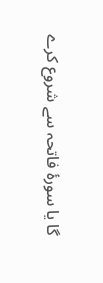گا یا سورۂ فاتحہ سے شروع کرے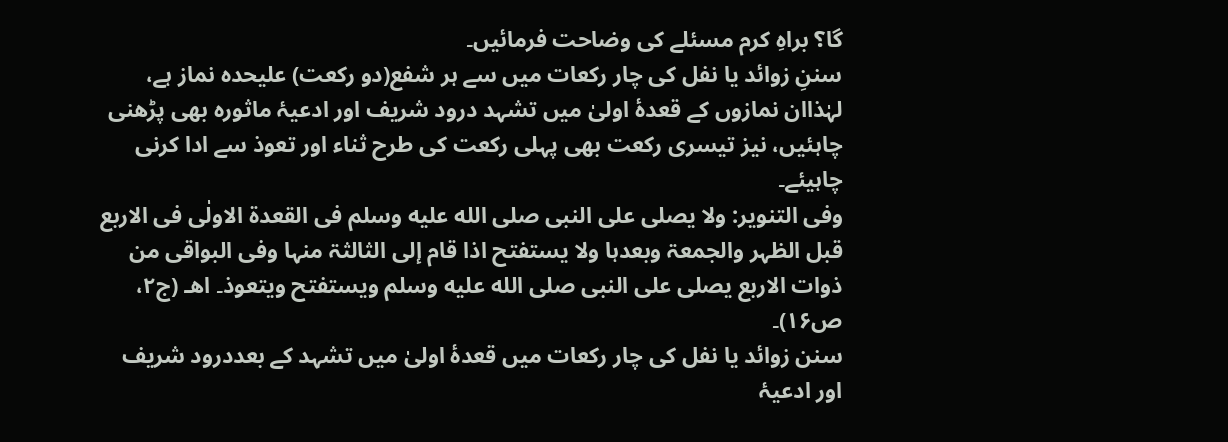گا؟ براہِ کرم مسئلے کی وضاحت فرمائیں۔
سننِ زوائد یا نفل کی چار رکعات میں سے ہر شفع(دو رکعت) علیحدہ نماز ہے، لہٰذاان نمازوں کے قعدۂ اولیٰ میں تشہد درود شریف اور ادعیۂ ماثورہ بھی پڑھنی چاہئیں، نیز تیسری رکعت بھی پہلی رکعت کی طرح ثناء اور تعوذ سے ادا کرنی چاہیئے۔
وفی التنویر: ولا یصلی علی النبی صلى الله عليه وسلم فی القعدۃ الاولٰی فی الاربع قبل الظہر والجمعۃ وبعدہا ولا یستفتح اذا قام إلی الثالثۃ منہا وفی البواقی من ذوات الاربع یصلی علی النبی صلى الله عليه وسلم ویستفتح ویتعوذ۔ اھـ (ج۲، ص۱۶)۔
سنن زوائد یا نفل کی چار رکعات میں قعدۂ اولیٰ میں تشہد کے بعددرود شریف اور ادعیۂ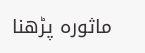ماثورہ پڑھنا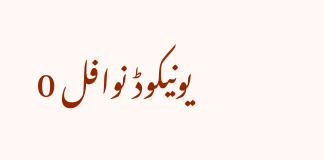یونیکوڈ نوافل 0